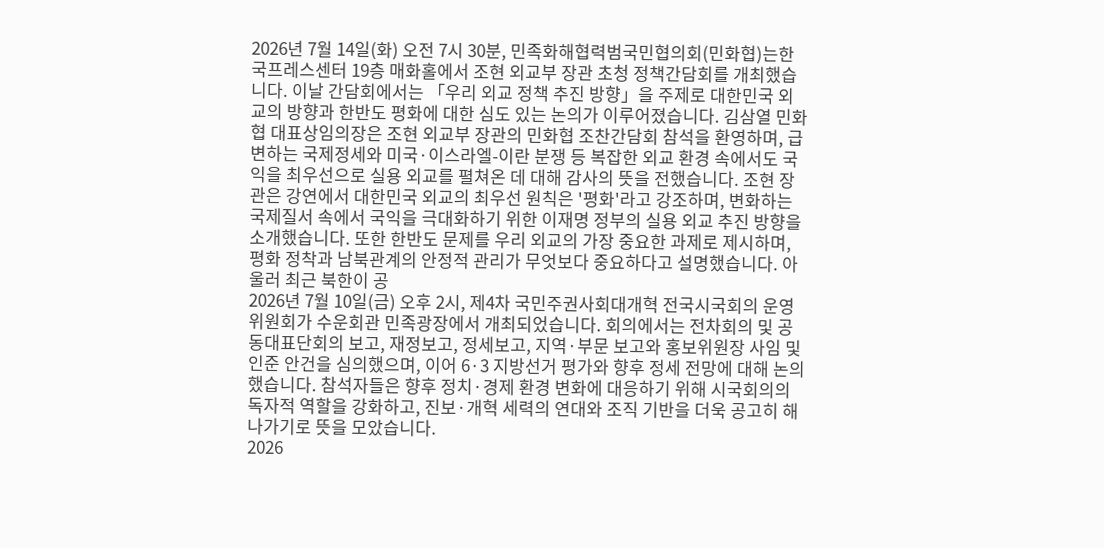2026년 7월 14일(화) 오전 7시 30분, 민족화해협력범국민협의회(민화협)는한국프레스센터 19층 매화홀에서 조현 외교부 장관 초청 정책간담회를 개최했습니다. 이날 간담회에서는 「우리 외교 정책 추진 방향」을 주제로 대한민국 외교의 방향과 한반도 평화에 대한 심도 있는 논의가 이루어졌습니다. 김삼열 민화협 대표상임의장은 조현 외교부 장관의 민화협 조찬간담회 참석을 환영하며, 급변하는 국제정세와 미국·이스라엘-이란 분쟁 등 복잡한 외교 환경 속에서도 국익을 최우선으로 실용 외교를 펼쳐온 데 대해 감사의 뜻을 전했습니다. 조현 장관은 강연에서 대한민국 외교의 최우선 원칙은 '평화'라고 강조하며, 변화하는 국제질서 속에서 국익을 극대화하기 위한 이재명 정부의 실용 외교 추진 방향을 소개했습니다. 또한 한반도 문제를 우리 외교의 가장 중요한 과제로 제시하며, 평화 정착과 남북관계의 안정적 관리가 무엇보다 중요하다고 설명했습니다. 아울러 최근 북한이 공
2026년 7월 10일(금) 오후 2시, 제4차 국민주권사회대개혁 전국시국회의 운영위원회가 수운회관 민족광장에서 개최되었습니다. 회의에서는 전차회의 및 공동대표단회의 보고, 재정보고, 정세보고, 지역·부문 보고와 홍보위원장 사임 및 인준 안건을 심의했으며, 이어 6·3 지방선거 평가와 향후 정세 전망에 대해 논의했습니다. 참석자들은 향후 정치·경제 환경 변화에 대응하기 위해 시국회의의 독자적 역할을 강화하고, 진보·개혁 세력의 연대와 조직 기반을 더욱 공고히 해 나가기로 뜻을 모았습니다.
2026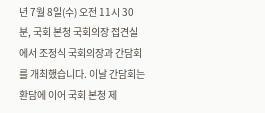년 7월 8일(수) 오전 11시 30분, 국회 본청 국회의장 접견실에서 조정식 국회의장과 간담회를 개최했습니다. 이날 간담회는 환담에 이어 국회 본청 제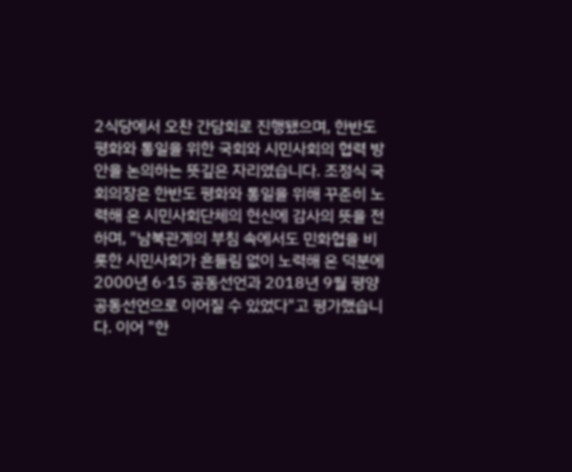2식당에서 오찬 간담회로 진행됐으며, 한반도 평화와 통일을 위한 국회와 시민사회의 협력 방안을 논의하는 뜻깊은 자리였습니다. 조정식 국회의장은 한반도 평화와 통일을 위해 꾸준히 노력해 온 시민사회단체의 헌신에 감사의 뜻을 전하며, "남북관계의 부침 속에서도 민화협을 비롯한 시민사회가 흔들림 없이 노력해 온 덕분에 2000년 6·15 공동선언과 2018년 9월 평양공동선언으로 이어질 수 있었다"고 평가했습니다. 이어 "한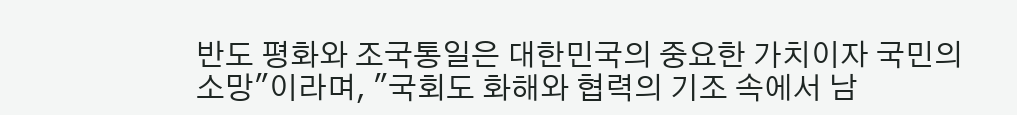반도 평화와 조국통일은 대한민국의 중요한 가치이자 국민의 소망"이라며, "국회도 화해와 협력의 기조 속에서 남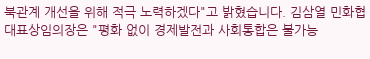북관계 개선을 위해 적극 노력하겠다"고 밝혔습니다. 김삼열 민화협 대표상임의장은 "평화 없이 경제발전과 사회통합은 불가능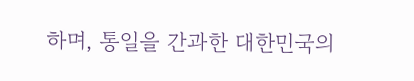하며, 통일을 간과한 대한민국의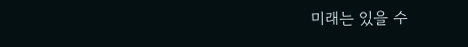미래는 있을 수